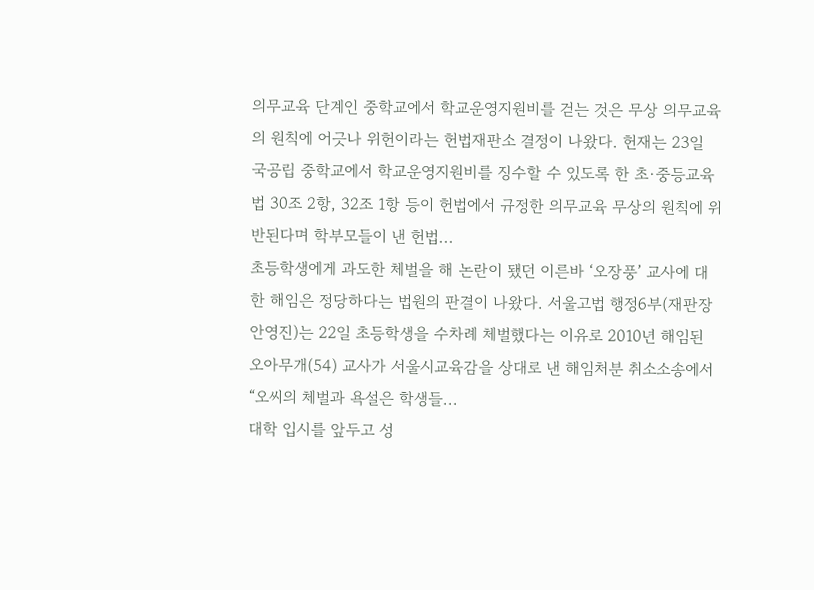의무교육 단계인 중학교에서 학교운영지원비를 걷는 것은 무상 의무교육의 원칙에 어긋나 위헌이라는 헌법재판소 결정이 나왔다. 헌재는 23일 국공립 중학교에서 학교운영지원비를 징수할 수 있도록 한 초·중등교육법 30조 2항, 32조 1항 등이 헌법에서 규정한 의무교육 무상의 원칙에 위반된다며 학부모들이 낸 헌법...
초등학생에게 과도한 체벌을 해 논란이 됐던 이른바 ‘오장풍’ 교사에 대한 해임은 정당하다는 법원의 판결이 나왔다. 서울고법 행정6부(재판장 안영진)는 22일 초등학생을 수차례 체벌했다는 이유로 2010년 해임된 오아무개(54) 교사가 서울시교육감을 상대로 낸 해임처분 취소소송에서 “오씨의 체벌과 욕설은 학생들...
대학 입시를 앞두고 성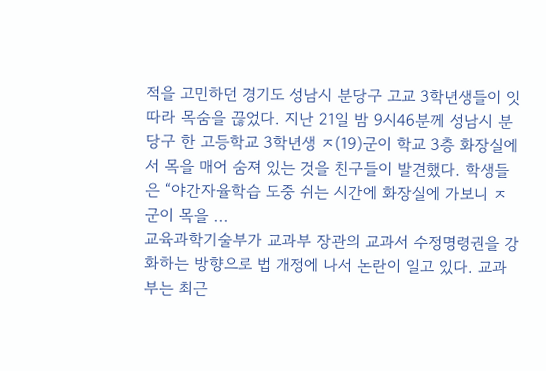적을 고민하던 경기도 성남시 분당구 고교 3학년생들이 잇따라 목숨을 끊었다. 지난 21일 밤 9시46분께 성남시 분당구 한 고등학교 3학년생 ㅈ(19)군이 학교 3층 화장실에서 목을 매어 숨져 있는 것을 친구들이 발견했다. 학생들은 “야간자율학습 도중 쉬는 시간에 화장실에 가보니 ㅈ군이 목을 ...
교육과학기술부가 교과부 장관의 교과서 수정명령권을 강화하는 방향으로 법 개정에 나서 논란이 일고 있다. 교과부는 최근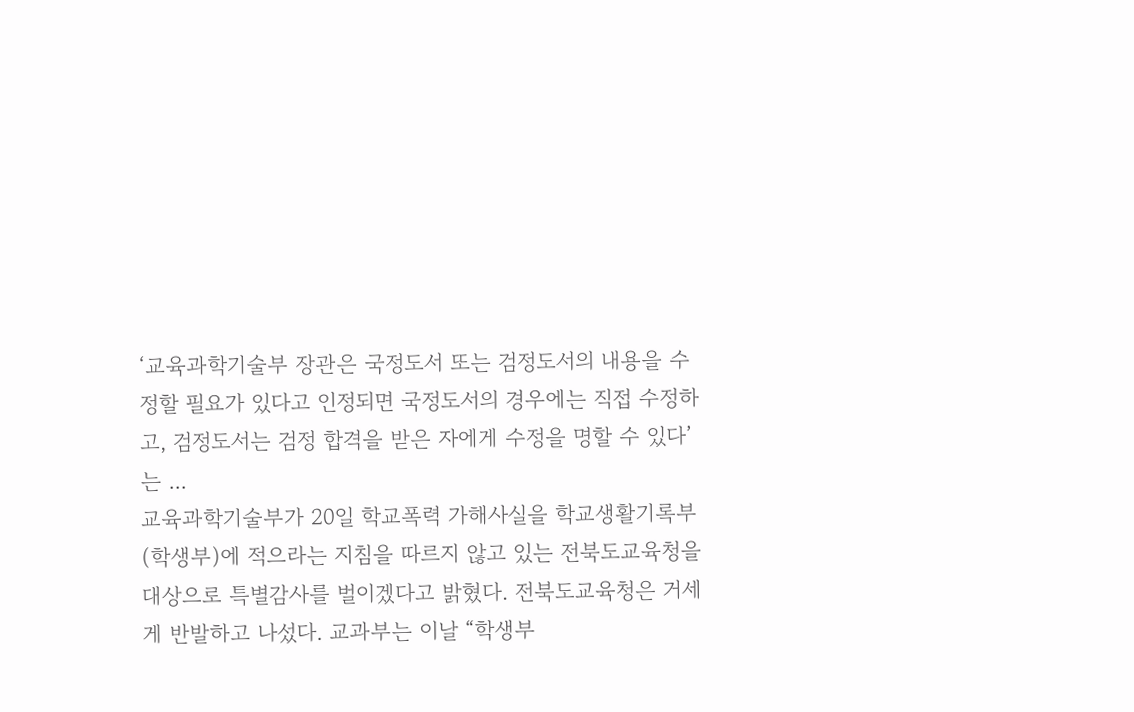‘교육과학기술부 장관은 국정도서 또는 검정도서의 내용을 수정할 필요가 있다고 인정되면 국정도서의 경우에는 직접 수정하고, 검정도서는 검정 합격을 받은 자에게 수정을 명할 수 있다’는 ...
교육과학기술부가 20일 학교폭력 가해사실을 학교생활기록부(학생부)에 적으라는 지침을 따르지 않고 있는 전북도교육청을 대상으로 특별감사를 벌이겠다고 밝혔다. 전북도교육청은 거세게 반발하고 나섰다. 교과부는 이날 “학생부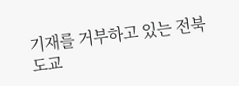기재를 거부하고 있는 전북도교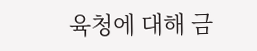육청에 대해 금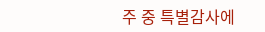주 중 특별감사에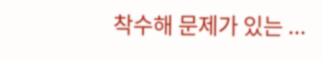착수해 문제가 있는 ...